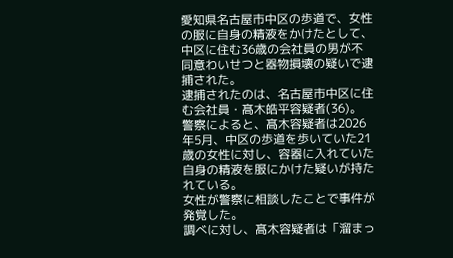愛知県名古屋市中区の歩道で、女性の服に自身の精液をかけたとして、中区に住む36歳の会社員の男が不同意わいせつと器物損壊の疑いで逮捕された。
逮捕されたのは、名古屋市中区に住む会社員・髙木皓平容疑者(36)。
警察によると、髙木容疑者は2026年5月、中区の歩道を歩いていた21歳の女性に対し、容器に入れていた自身の精液を服にかけた疑いが持たれている。
女性が警察に相談したことで事件が発覚した。
調べに対し、髙木容疑者は「溜まっ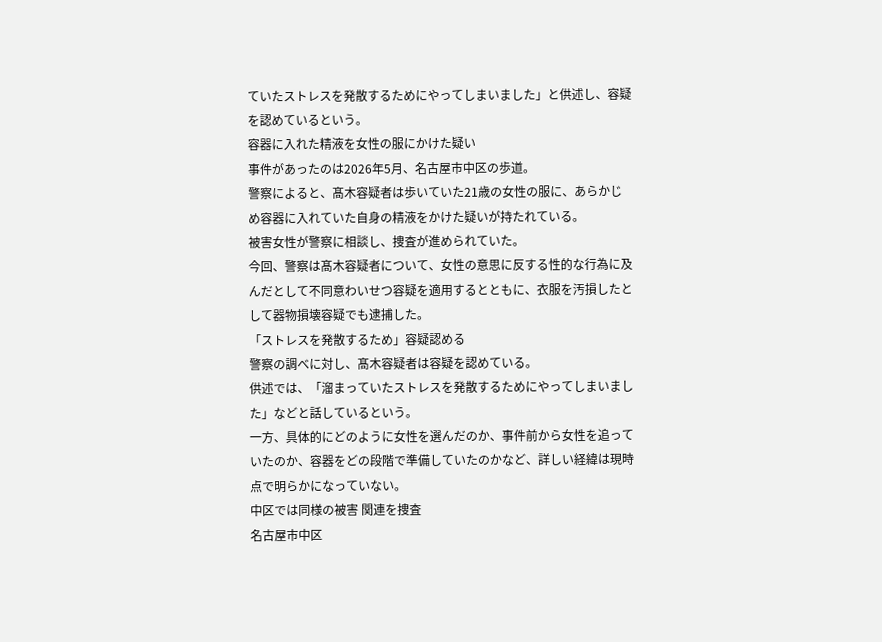ていたストレスを発散するためにやってしまいました」と供述し、容疑を認めているという。
容器に入れた精液を女性の服にかけた疑い
事件があったのは2026年5月、名古屋市中区の歩道。
警察によると、髙木容疑者は歩いていた21歳の女性の服に、あらかじめ容器に入れていた自身の精液をかけた疑いが持たれている。
被害女性が警察に相談し、捜査が進められていた。
今回、警察は髙木容疑者について、女性の意思に反する性的な行為に及んだとして不同意わいせつ容疑を適用するとともに、衣服を汚損したとして器物損壊容疑でも逮捕した。
「ストレスを発散するため」容疑認める
警察の調べに対し、髙木容疑者は容疑を認めている。
供述では、「溜まっていたストレスを発散するためにやってしまいました」などと話しているという。
一方、具体的にどのように女性を選んだのか、事件前から女性を追っていたのか、容器をどの段階で準備していたのかなど、詳しい経緯は現時点で明らかになっていない。
中区では同様の被害 関連を捜査
名古屋市中区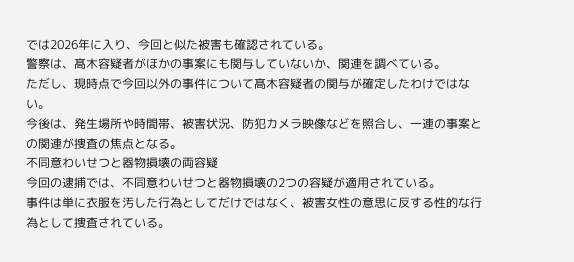では2026年に入り、今回と似た被害も確認されている。
警察は、髙木容疑者がほかの事案にも関与していないか、関連を調べている。
ただし、現時点で今回以外の事件について髙木容疑者の関与が確定したわけではない。
今後は、発生場所や時間帯、被害状況、防犯カメラ映像などを照合し、一連の事案との関連が捜査の焦点となる。
不同意わいせつと器物損壊の両容疑
今回の逮捕では、不同意わいせつと器物損壊の2つの容疑が適用されている。
事件は単に衣服を汚した行為としてだけではなく、被害女性の意思に反する性的な行為として捜査されている。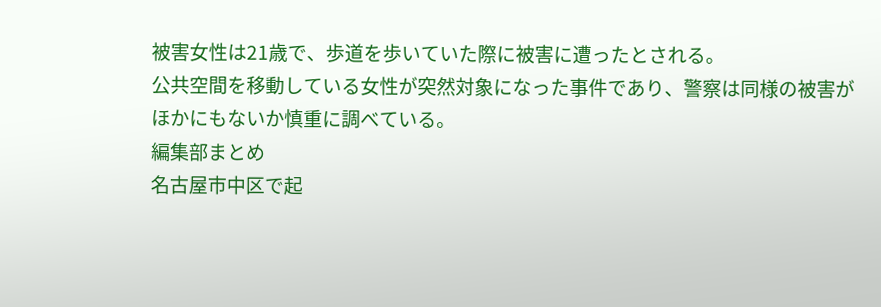被害女性は21歳で、歩道を歩いていた際に被害に遭ったとされる。
公共空間を移動している女性が突然対象になった事件であり、警察は同様の被害がほかにもないか慎重に調べている。
編集部まとめ
名古屋市中区で起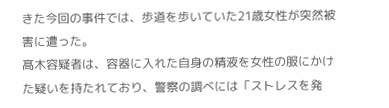きた今回の事件では、歩道を歩いていた21歳女性が突然被害に遭った。
髙木容疑者は、容器に入れた自身の精液を女性の服にかけた疑いを持たれており、警察の調べには「ストレスを発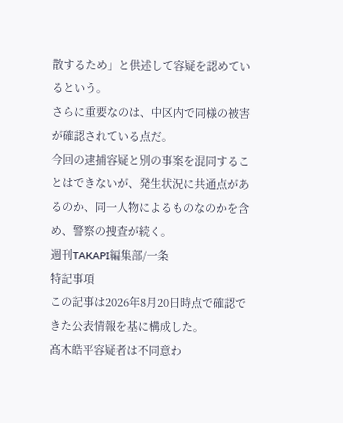散するため」と供述して容疑を認めているという。
さらに重要なのは、中区内で同様の被害が確認されている点だ。
今回の逮捕容疑と別の事案を混同することはできないが、発生状況に共通点があるのか、同一人物によるものなのかを含め、警察の捜査が続く。
週刊TAKAPI編集部/一条
特記事項
この記事は2026年8月20日時点で確認できた公表情報を基に構成した。
髙木皓平容疑者は不同意わ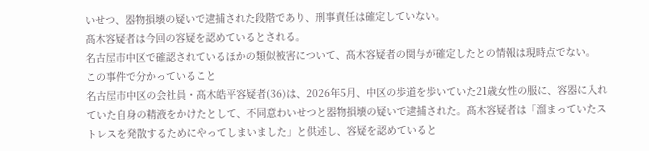いせつ、器物損壊の疑いで逮捕された段階であり、刑事責任は確定していない。
髙木容疑者は今回の容疑を認めているとされる。
名古屋市中区で確認されているほかの類似被害について、髙木容疑者の関与が確定したとの情報は現時点でない。
この事件で分かっていること
名古屋市中区の会社員・髙木皓平容疑者(36)は、2026年5月、中区の歩道を歩いていた21歳女性の服に、容器に入れていた自身の精液をかけたとして、不同意わいせつと器物損壊の疑いで逮捕された。髙木容疑者は「溜まっていたストレスを発散するためにやってしまいました」と供述し、容疑を認めていると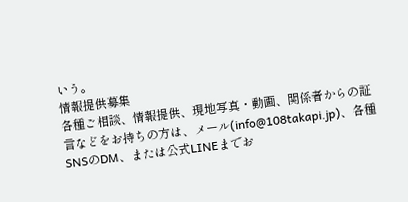いう。
情報提供募集
各種ご相談、情報提供、現地写真・動画、関係者からの証言などをお持ちの方は、メール(info@108takapi.jp)、各種SNSのDM、または公式LINEまでお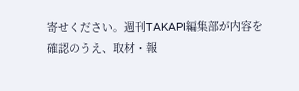寄せください。週刊TAKAPI編集部が内容を確認のうえ、取材・報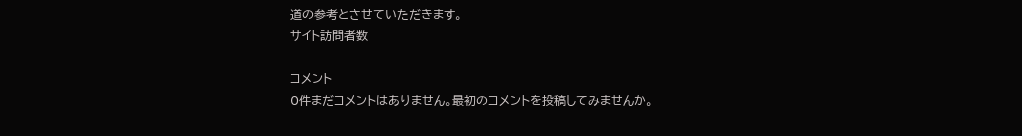道の参考とさせていただきます。
サイト訪問者数

コメント
0件まだコメントはありません。最初のコメントを投稿してみませんか。